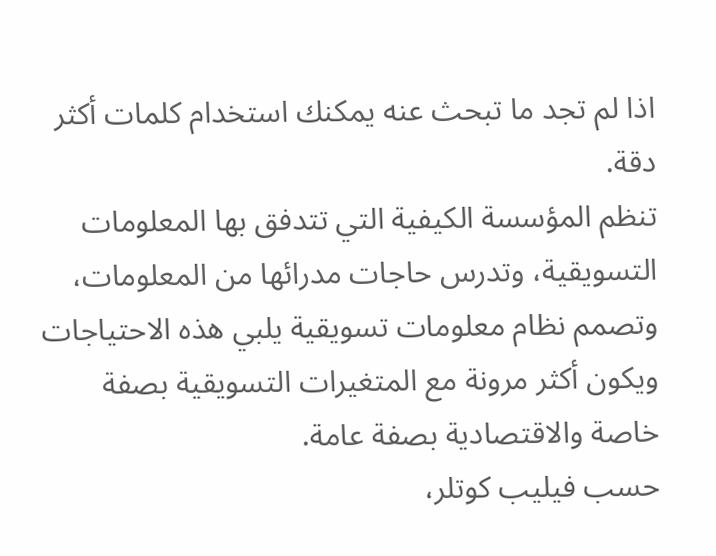اذا لم تجد ما تبحث عنه يمكنك استخدام كلمات أكثر دقة.
تنظم المؤسسة الكيفية التي تتدفق بها المعلومات التسويقية، وتدرس حاجات مدرائها من المعلومات، وتصمم نظام معلومات تسويقية يلبي هذه الاحتياجات ويكون أكثر مرونة مع المتغيرات التسويقية بصفة خاصة والاقتصادية بصفة عامة.
حسب فيليب كوتلر،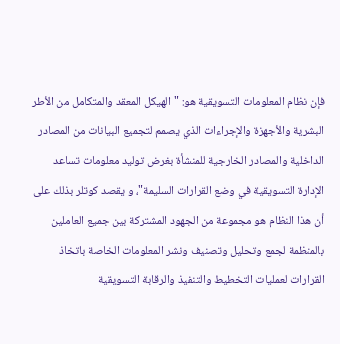فإن نظام المعلومات التسويقية هو: "الهيكل المعقد والمتكامل من الأطر البشرية والأجهزة والإجراءات الذي يصمم لتجميع البيانات من المصادر الداخلية والمصادر الخارجية للمنشأة بغرض توليد معلومات تساعد الإدارة التسويقية في وضع القرارات السليمة"، و يقصد كوتلر بذلك على أن هذا النظام هو مجموعة من الجهود المشتركة بين جميع العاملين بالمنظمة لجمع وتحليل وتصنيف ونشر المعلومات الخاصة باتخاذ القرارات لعمليات التخطيط والتنفيذ والرقابة التسويقية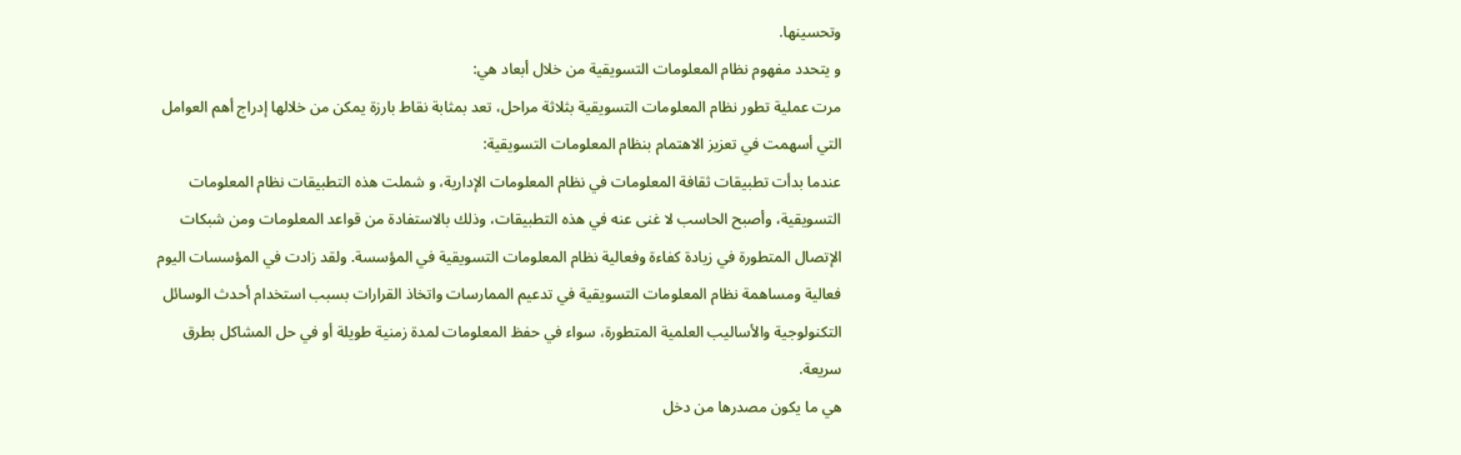وتحسينها.
و يتحدد مفهوم نظام المعلومات التسويقية من خلال أبعاد هي:
مرت عملية تطور نظام المعلومات التسويقية بثلاثة مراحل، تعد بمثابة نقاط بارزة يمكن من خلالها إدراج أهم العوامل التي أسهمت في تعزيز الاهتمام بنظام المعلومات التسويقية:
عندما بدأت تطبيقات ثقافة المعلومات في نظام المعلومات الإدارية، و شملت هذه التطبيقات نظام المعلومات التسويقية، وأصبح الحاسب لا غنى عنه في هذه التطبيقات، وذلك بالاستفادة من قواعد المعلومات ومن شبكات الإتصال المتطورة في زيادة كفاءة وفعالية نظام المعلومات التسويقية في المؤسسة. ولقد زادت في المؤسسات اليوم فعالية ومساهمة نظام المعلومات التسويقية في تدعيم الممارسات واتخاذ القرارات بسبب استخدام أحدث الوسائل التكنولوجية والأساليب العلمية المتطورة، سواء في حفظ المعلومات لمدة زمنية طويلة أو في حل المشاكل بطرق سريعة.
هي ما يكون مصدرها من دخل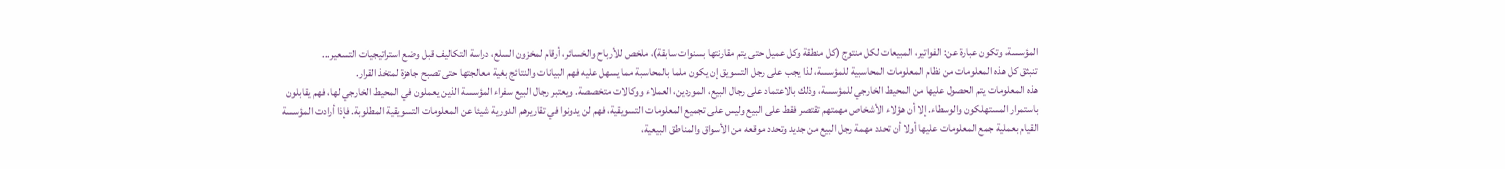المؤسسة، وتكون عبارة عن: الفواتير، المبيعات لكل منتوج (كل منطقة وكل عميل حتى يتم مقارنتها بسنوات سابقة)، ملخص للأرباح والخسائر، أرقام لمخزون السلع، دراسة التكاليف قبل وضع استراتيجيات التسعير...
تنبثق كل هذه المعلومات من نظام المعلومات المحاسبية للمؤسسة، لذا يجب على رجل التسويق إن يكون ملما بالمحاسبة مما يسهل عليه فهم البيانات والنتائج بغية معالجتها حتى تصبح جاهزة لمتخذ القرار.
هذه المعلومات يتم الحصول عليها من المحيط الخارجي للمؤسسة، وذلك بالاعتماد على رجال البيع، الموردين، العملاء ووكالات متخصصة. ويعتبر رجال البيع سفراء المؤسسة الذين يعملون في المحيط الخارجي لها، فهم يقابلون باستمرار المستهلكون والوسطاء. إلا أن هؤلاء الأشخاص مهمتهم تقتصر فقط على البيع وليس على تجميع المعلومات التسويقية، فهم لن يدونوا في تقاريرهم الدورية شيئا عن المعلومات التسويقية المطلوبة. فإذا أرادت المؤسسة القيام بعملية جمع المعلومات عليها أولا أن تحدد مهمة رجل البيع من جديد وتحدد موقعه من الأسواق والمناطق البيعية،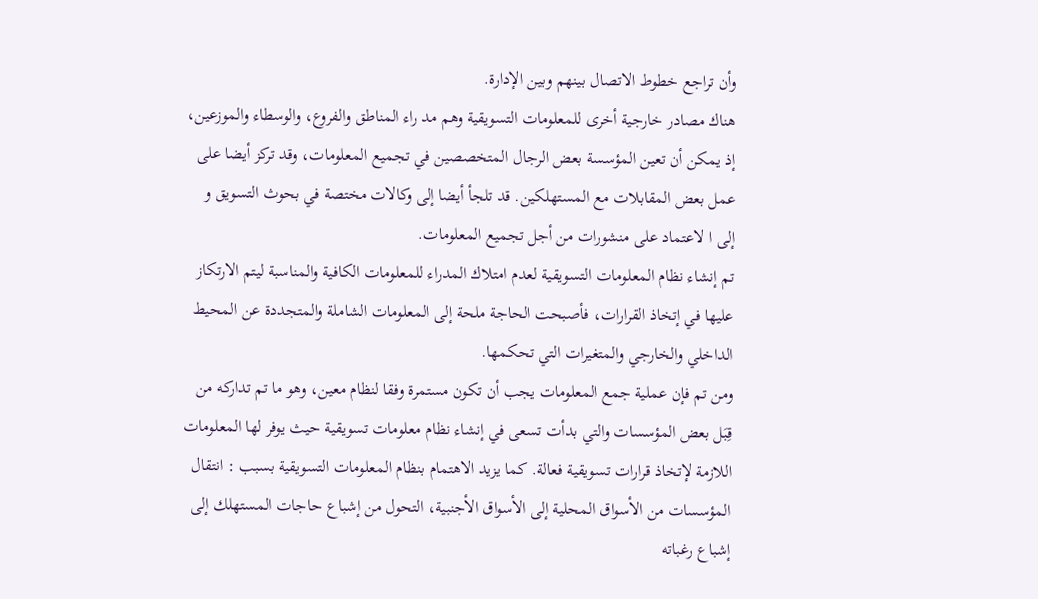وأن تراجع خطوط الاتصال بينهم وبين الإدارة.
هناك مصادر خارجية أخرى للمعلومات التسويقية وهم مد راء المناطق والفروع، والوسطاء والموزعين، إذ يمكن أن تعين المؤسسة بعض الرجال المتخصصين في تجميع المعلومات، وقد تركز أيضا على عمل بعض المقابلات مع المستهلكين. قد تلجأ أيضا إلى وكالات مختصة في بحوث التسويق و إلى ا لاعتماد على منشورات من أجل تجميع المعلومات.
تم إنشاء نظام المعلومات التسويقية لعدم امتلاك المدراء للمعلومات الكافية والمناسبة ليتم الارتكاز عليها في إتخاذ القرارات، فأصبحت الحاجة ملحة إلى المعلومات الشاملة والمتجددة عن المحيط الداخلي والخارجي والمتغيرات التي تحكمها.
ومن تم فإن عملية جمع المعلومات يجب أن تكون مستمرة وفقا لنظام معين، وهو ما تم تداركه من قِبَل بعض المؤسسات والتي بدأت تسعى في إنشاء نظام معلومات تسويقية حيث يوفر لها المعلومات اللازمة لإتخاذ قرارات تسويقية فعالة. كما يزيد الاهتمام بنظام المعلومات التسويقية بسبب : انتقال المؤسسات من الأسواق المحلية إلى الأسواق الأجنبية، التحول من إشباع حاجات المستهلك إلى إشباع رغباته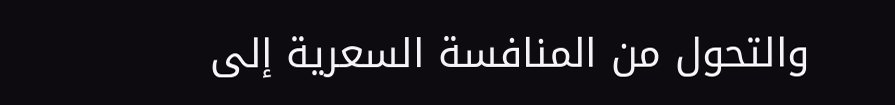والتحول من المنافسة السعرية إلى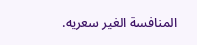المنافسة الغير سعريه.